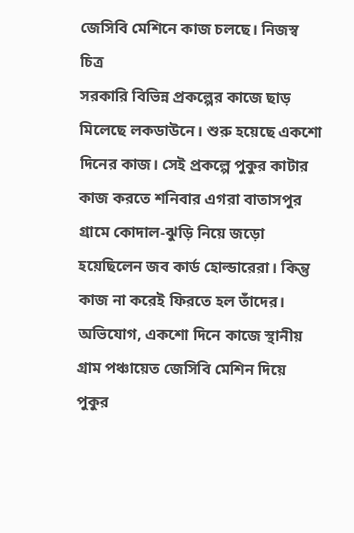জেসিবি মেশিনে কাজ চলছে। নিজস্ব চিত্র
সরকারি বিভিন্ন প্রকল্পের কাজে ছাড় মিলেছে লকডাউনে। শুরু হয়েছে একশো দিনের কাজ। সেই প্রকল্পে পুকুর কাটার কাজ করতে শনিবার এগরা বাতাসপুর গ্রামে কোদাল-ঝুড়ি নিয়ে জড়ো হয়েছিলেন জব কার্ড হোল্ডারেরা। কিন্তু কাজ না করেই ফিরতে হল তাঁদের। অভিযোগ, একশো দিনে কাজে স্থানীয় গ্রাম পঞ্চায়েত জেসিবি মেশিন দিয়ে পুকুর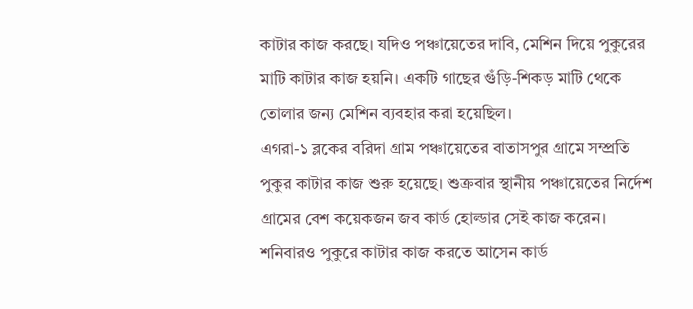কাটার কাজ করছে। যদিও পঞ্চায়েতের দাবি, মেশিন দিয়ে পুকুরের মাটি কাটার কাজ হয়নি। একটি গাছের গুঁড়ি-শিকড় মাটি থেকে তোলার জন্য মেশিন ব্যবহার করা হয়েছিল।
এগরা-১ ব্লকের বরিদা গ্রাম পঞ্চায়েতের বাতাসপুর গ্রামে সম্প্রতি পুকুর কাটার কাজ শুরু হয়েছে। শুক্রবার স্থানীয় পঞ্চায়েতের নির্দেশ গ্রামের বেশ কয়েকজন জব কার্ড হোল্ডার সেই কাজ করেন। শনিবারও পুকুরে কাটার কাজ করতে আসেন কার্ড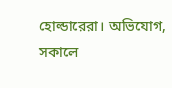হোল্ডারেরা। অভিযোগ, সকালে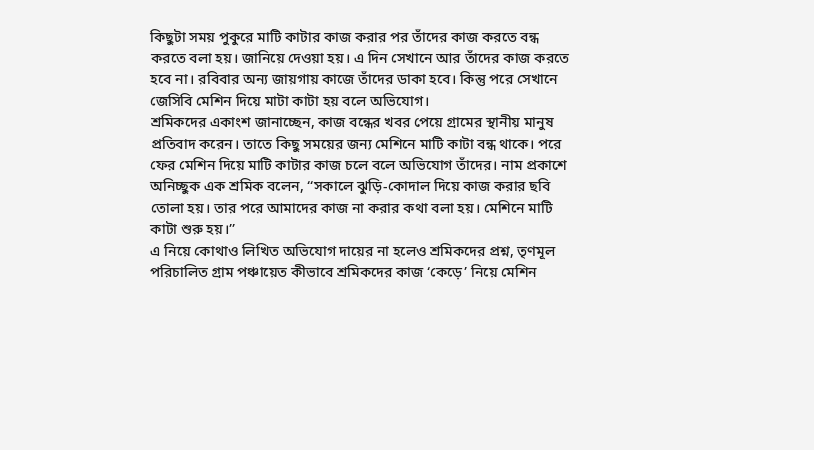কিছুটা সময় পুকুরে মাটি কাটার কাজ করার পর তাঁদের কাজ করতে বন্ধ করতে বলা হয়। জানিয়ে দেওয়া হয়। এ দিন সেখানে আর তাঁদের কাজ করতে হবে না। রবিবার অন্য জায়গায় কাজে তাঁদের ডাকা হবে। কিন্তু পরে সেখানে জেসিবি মেশিন দিয়ে মাটা কাটা হয় বলে অভিযোগ।
শ্রমিকদের একাংশ জানাচ্ছেন, কাজ বন্ধের খবর পেয়ে গ্রামের স্থানীয় মানুষ প্রতিবাদ করেন। তাতে কিছু সময়ের জন্য মেশিনে মাটি কাটা বন্ধ থাকে। পরে ফের মেশিন দিয়ে মাটি কাটার কাজ চলে বলে অভিযোগ তাঁদের। নাম প্রকাশে অনিচ্ছুক এক শ্রমিক বলেন, ‘‘সকালে ঝুড়ি-কোদাল দিয়ে কাজ করার ছবি তোলা হয়। তার পরে আমাদের কাজ না করার কথা বলা হয়। মেশিনে মাটি কাটা শুরু হয়।’’
এ নিয়ে কোথাও লিখিত অভিযোগ দায়ের না হলেও শ্রমিকদের প্রশ্ন, তৃণমূল পরিচালিত গ্রাম পঞ্চায়েত কীভাবে শ্রমিকদের কাজ ‘কেড়ে’ নিয়ে মেশিন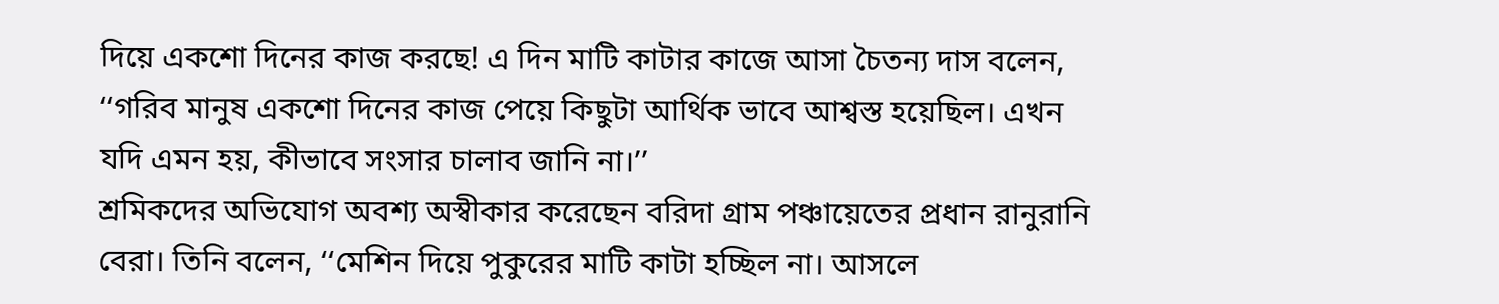দিয়ে একশো দিনের কাজ করছে! এ দিন মাটি কাটার কাজে আসা চৈতন্য দাস বলেন, ‘‘গরিব মানুষ একশো দিনের কাজ পেয়ে কিছুটা আর্থিক ভাবে আশ্বস্ত হয়েছিল। এখন যদি এমন হয়, কীভাবে সংসার চালাব জানি না।’’
শ্রমিকদের অভিযোগ অবশ্য অস্বীকার করেছেন বরিদা গ্রাম পঞ্চায়েতের প্রধান রানুরানি বেরা। তিনি বলেন, ‘‘মেশিন দিয়ে পুকুরের মাটি কাটা হচ্ছিল না। আসলে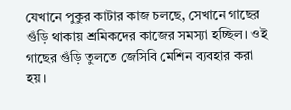যেখানে পুকুর কাটার কাজ চলছে, সেখানে গাছের গুঁড়ি থাকায় শ্রমিকদের কাজের সমস্যা হচ্ছিল। ওই গাছের গুঁড়ি তুলতে জেসিবি মেশিন ব্যবহার করা হয়।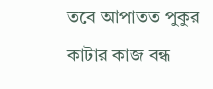তবে আপাতত পুকুর কাটার কাজ বন্ধ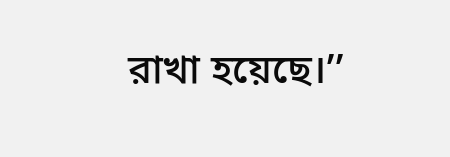রাখা হয়েছে।’’